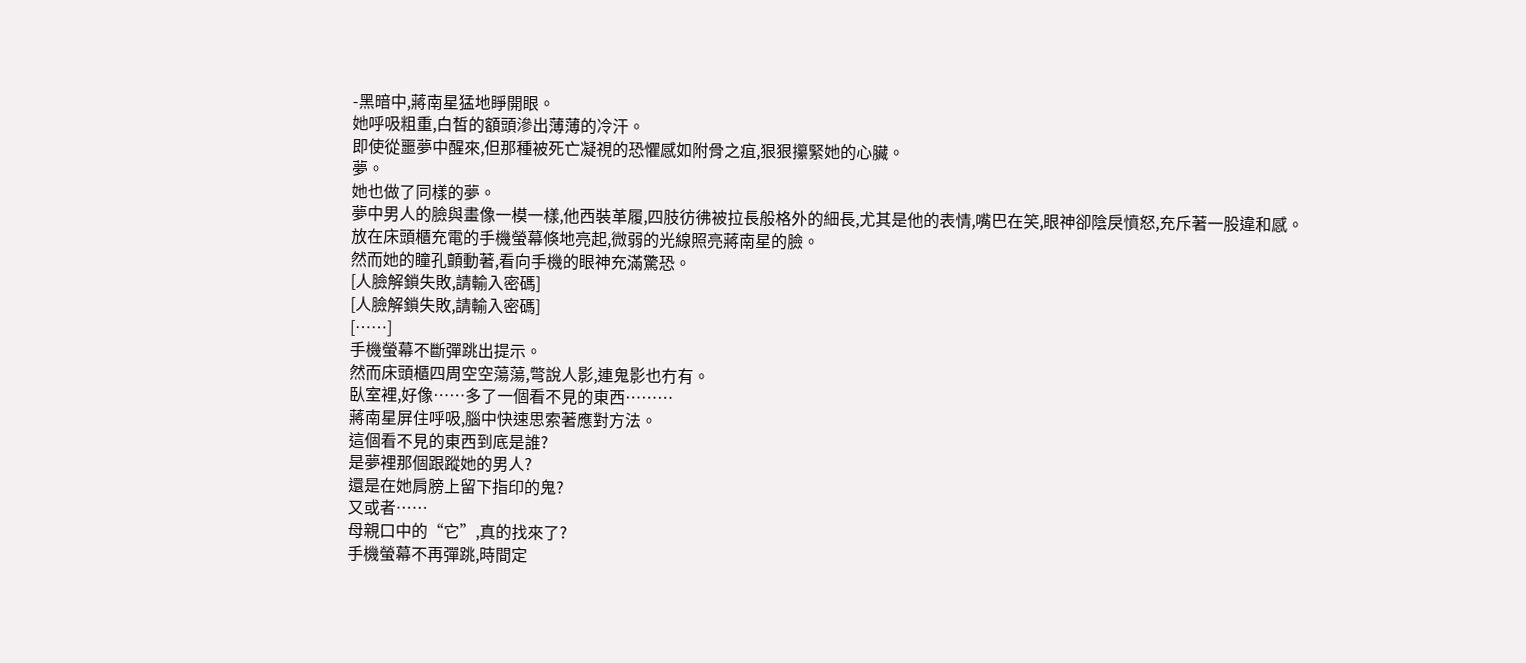-黑暗中,蔣南星猛地睜開眼。
她呼吸粗重,白皙的額頭滲出薄薄的冷汗。
即使從噩夢中醒來,但那種被死亡凝視的恐懼感如附骨之疽,狠狠攥緊她的心臟。
夢。
她也做了同樣的夢。
夢中男人的臉與畫像一模一樣,他西裝革履,四肢彷彿被拉長般格外的細長,尤其是他的表情,嘴巴在笑,眼神卻陰戾憤怒,充斥著一股違和感。
放在床頭櫃充電的手機螢幕倏地亮起,微弱的光線照亮蔣南星的臉。
然而她的瞳孔顫動著,看向手機的眼神充滿驚恐。
[人臉解鎖失敗,請輸入密碼]
[人臉解鎖失敗,請輸入密碼]
[……]
手機螢幕不斷彈跳出提示。
然而床頭櫃四周空空蕩蕩,彆說人影,連鬼影也冇有。
臥室裡,好像……多了一個看不見的東西………
蔣南星屏住呼吸,腦中快速思索著應對方法。
這個看不見的東西到底是誰?
是夢裡那個跟蹤她的男人?
還是在她肩膀上留下指印的鬼?
又或者……
母親口中的“它”,真的找來了?
手機螢幕不再彈跳,時間定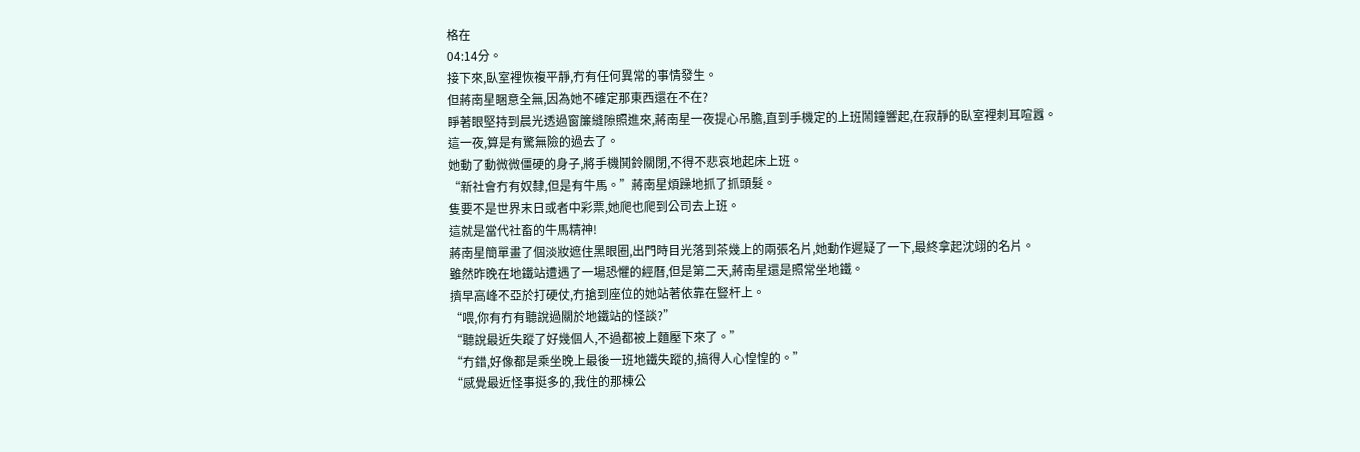格在
04:14分。
接下來,臥室裡恢複平靜,冇有任何異常的事情發生。
但蔣南星睏意全無,因為她不確定那東西還在不在?
睜著眼堅持到晨光透過窗簾縫隙照進來,蔣南星一夜提心吊膽,直到手機定的上班鬧鐘響起,在寂靜的臥室裡刺耳喧囂。
這一夜,算是有驚無險的過去了。
她動了動微微僵硬的身子,將手機鬨鈴關閉,不得不悲哀地起床上班。
“新社會冇有奴隸,但是有牛馬。”蔣南星煩躁地抓了抓頭髮。
隻要不是世界末日或者中彩票,她爬也爬到公司去上班。
這就是當代社畜的牛馬精神!
蔣南星簡單畫了個淡妝遮住黑眼圈,出門時目光落到茶幾上的兩張名片,她動作遲疑了一下,最終拿起沈翊的名片。
雖然昨晚在地鐵站遭遇了一場恐懼的經曆,但是第二天,蔣南星還是照常坐地鐵。
擠早高峰不亞於打硬仗,冇搶到座位的她站著依靠在豎杆上。
“喂,你有冇有聽說過關於地鐵站的怪談?”
“聽說最近失蹤了好幾個人,不過都被上麵壓下來了。”
“冇錯,好像都是乘坐晚上最後一班地鐵失蹤的,搞得人心惶惶的。”
“感覺最近怪事挺多的,我住的那棟公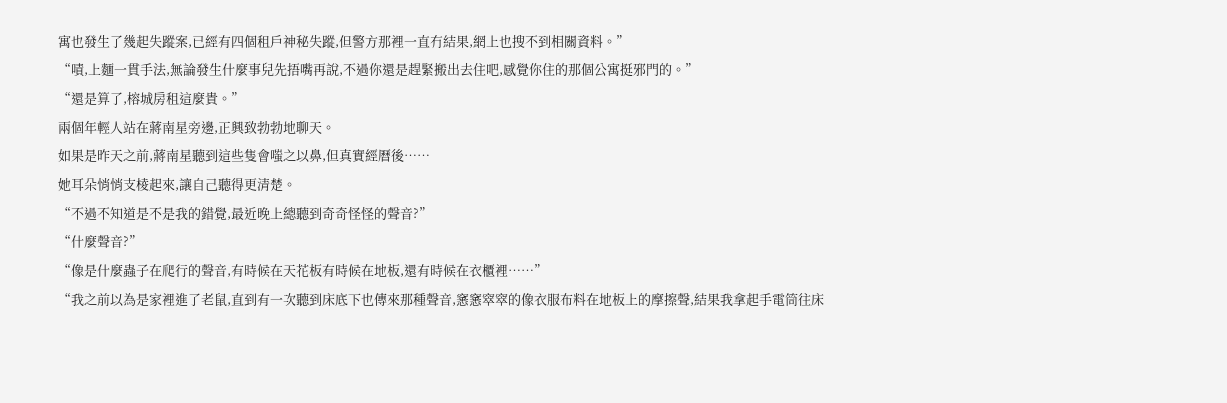寓也發生了幾起失蹤案,已經有四個租戶神秘失蹤,但警方那裡一直冇結果,網上也搜不到相關資料。”
“嘖,上麵一貫手法,無論發生什麼事兒先捂嘴再說,不過你還是趕緊搬出去住吧,感覺你住的那個公寓挺邪門的。”
“還是算了,榕城房租這麼貴。”
兩個年輕人站在蔣南星旁邊,正興致勃勃地聊天。
如果是昨天之前,蔣南星聽到這些隻會嗤之以鼻,但真實經曆後……
她耳朵悄悄支棱起來,讓自己聽得更清楚。
“不過不知道是不是我的錯覺,最近晚上總聽到奇奇怪怪的聲音?”
“什麼聲音?”
“像是什麼蟲子在爬行的聲音,有時候在天花板有時候在地板,還有時候在衣櫃裡……”
“我之前以為是家裡進了老鼠,直到有一次聽到床底下也傳來那種聲音,窸窸窣窣的像衣服布料在地板上的摩擦聲,結果我拿起手電筒往床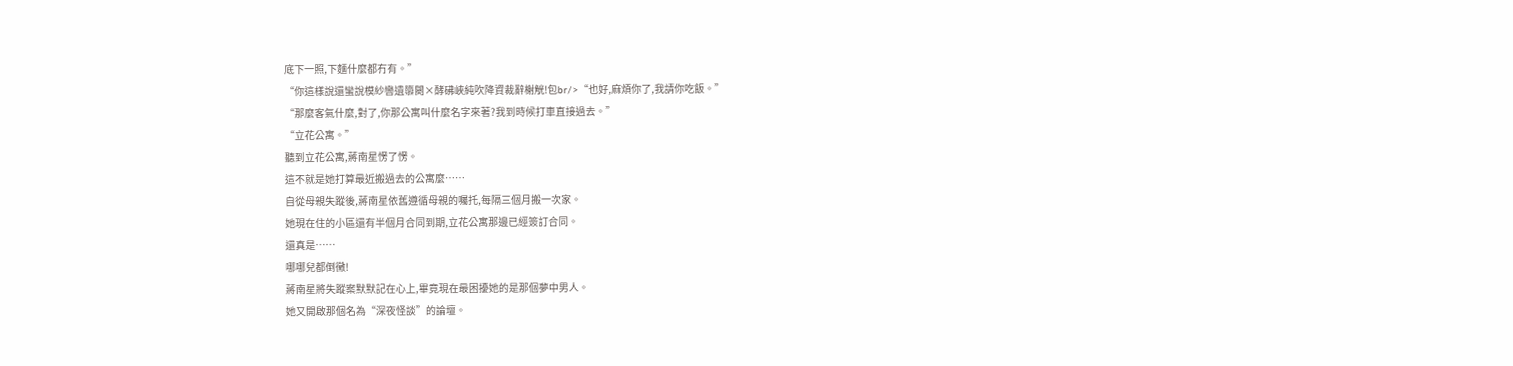底下一照,下麵什麼都冇有。”
“你這樣說還蠻說模紗轡遺隳闋×酵砩峽純吹降資裁辭榭觥!包br/>“也好,麻煩你了,我請你吃飯。”
“那麼客氣什麼,對了,你那公寓叫什麼名字來著?我到時候打車直接過去。”
“立花公寓。”
聽到立花公寓,蔣南星愣了愣。
這不就是她打算最近搬過去的公寓麼……
自從母親失蹤後,蔣南星依舊遵循母親的囑托,每隔三個月搬一次家。
她現在住的小區還有半個月合同到期,立花公寓那邊已經簽訂合同。
還真是……
哪哪兒都倒黴!
蔣南星將失蹤案默默記在心上,畢竟現在最困擾她的是那個夢中男人。
她又開啟那個名為“深夜怪談”的論壇。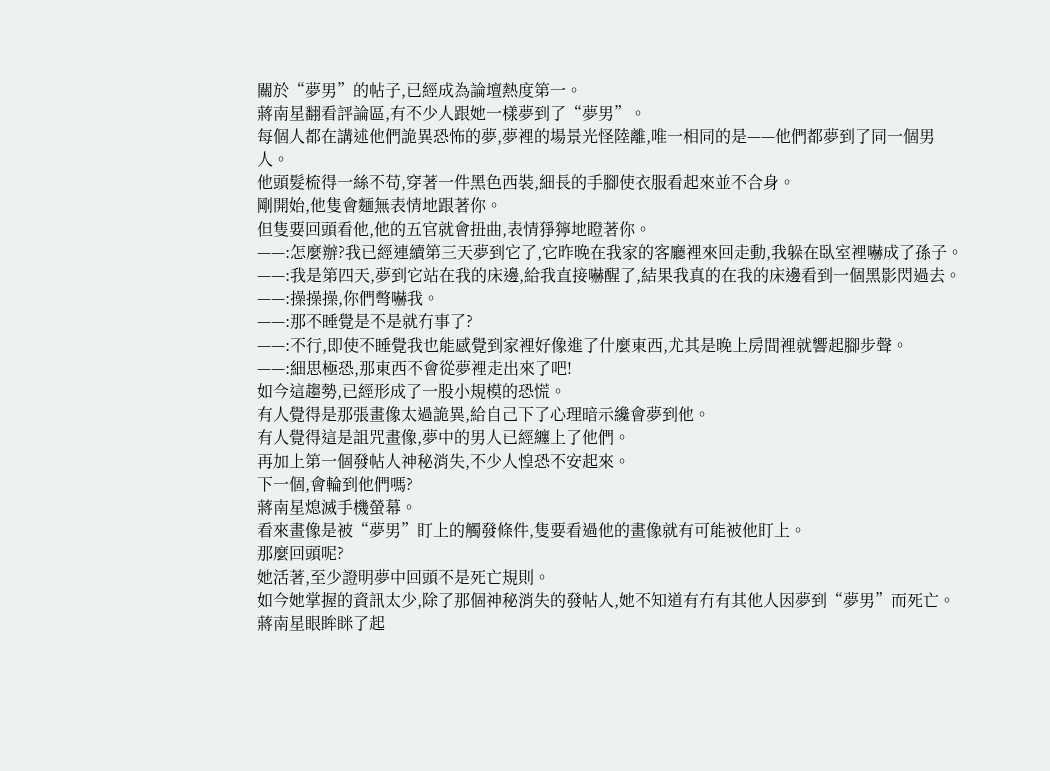關於“夢男”的帖子,已經成為論壇熱度第一。
蔣南星翻看評論區,有不少人跟她一樣夢到了“夢男”。
每個人都在講述他們詭異恐怖的夢,夢裡的場景光怪陸離,唯一相同的是——他們都夢到了同一個男人。
他頭髮梳得一絲不苟,穿著一件黑色西裝,細長的手腳使衣服看起來並不合身。
剛開始,他隻會麵無表情地跟著你。
但隻要回頭看他,他的五官就會扭曲,表情猙獰地瞪著你。
——:怎麼辦?我已經連續第三天夢到它了,它昨晚在我家的客廳裡來回走動,我躲在臥室裡嚇成了孫子。
——:我是第四天,夢到它站在我的床邊,給我直接嚇醒了,結果我真的在我的床邊看到一個黑影閃過去。
——:操操操,你們彆嚇我。
——:那不睡覺是不是就冇事了?
——:不行,即使不睡覺我也能感覺到家裡好像進了什麼東西,尤其是晚上房間裡就響起腳步聲。
——:細思極恐,那東西不會從夢裡走出來了吧!
如今這趨勢,已經形成了一股小規模的恐慌。
有人覺得是那張畫像太過詭異,給自己下了心理暗示纔會夢到他。
有人覺得這是詛咒畫像,夢中的男人已經纏上了他們。
再加上第一個發帖人神秘消失,不少人惶恐不安起來。
下一個,會輪到他們嗎?
蔣南星熄滅手機螢幕。
看來畫像是被“夢男”盯上的觸發條件,隻要看過他的畫像就有可能被他盯上。
那麼回頭呢?
她活著,至少證明夢中回頭不是死亡規則。
如今她掌握的資訊太少,除了那個神秘消失的發帖人,她不知道有冇有其他人因夢到“夢男”而死亡。
蔣南星眼眸眯了起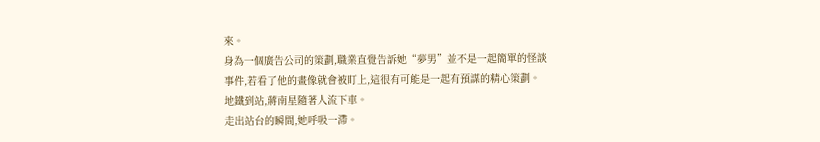來。
身為一個廣告公司的策劃,職業直覺告訴她“夢男”並不是一起簡單的怪談事件,若看了他的畫像就會被盯上,這很有可能是一起有預謀的精心策劃。
地鐵到站,蔣南星隨著人流下車。
走出站台的瞬間,她呼吸一滯。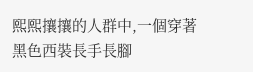熙熙攘攘的人群中,一個穿著黑色西裝長手長腳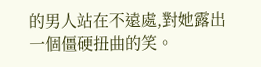的男人站在不遠處,對她露出一個僵硬扭曲的笑。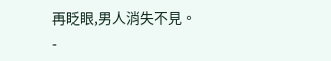再眨眼,男人消失不見。
-